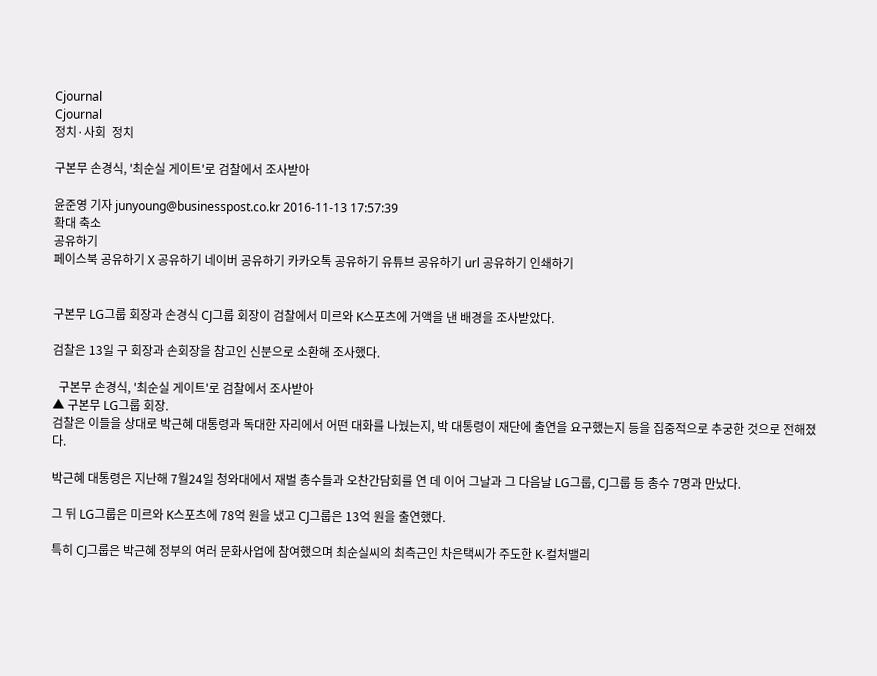Cjournal
Cjournal
정치·사회  정치

구본무 손경식, '최순실 게이트'로 검찰에서 조사받아

윤준영 기자 junyoung@businesspost.co.kr 2016-11-13 17:57:39
확대 축소
공유하기
페이스북 공유하기 X 공유하기 네이버 공유하기 카카오톡 공유하기 유튜브 공유하기 url 공유하기 인쇄하기


구본무 LG그룹 회장과 손경식 CJ그룹 회장이 검찰에서 미르와 K스포츠에 거액을 낸 배경을 조사받았다.

검찰은 13일 구 회장과 손회장을 참고인 신분으로 소환해 조사했다.

  구본무 손경식, '최순실 게이트'로 검찰에서 조사받아
▲ 구본무 LG그룹 회장.
검찰은 이들을 상대로 박근혜 대통령과 독대한 자리에서 어떤 대화를 나눴는지, 박 대통령이 재단에 출연을 요구했는지 등을 집중적으로 추궁한 것으로 전해졌다.

박근혜 대통령은 지난해 7월24일 청와대에서 재벌 총수들과 오찬간담회를 연 데 이어 그날과 그 다음날 LG그룹, CJ그룹 등 총수 7명과 만났다.

그 뒤 LG그룹은 미르와 K스포츠에 78억 원을 냈고 CJ그룹은 13억 원을 출연했다.

특히 CJ그룹은 박근혜 정부의 여러 문화사업에 참여했으며 최순실씨의 최측근인 차은택씨가 주도한 K-컬처밸리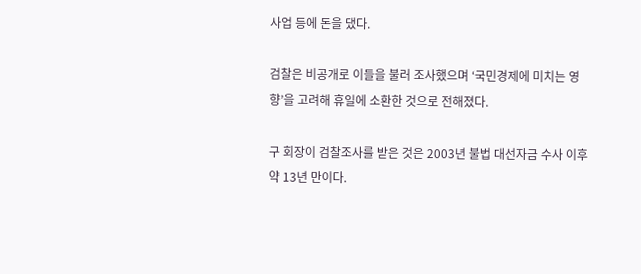사업 등에 돈을 댔다.

검찰은 비공개로 이들을 불러 조사했으며 ‘국민경제에 미치는 영향’을 고려해 휴일에 소환한 것으로 전해졌다.

구 회장이 검찰조사를 받은 것은 2003년 불법 대선자금 수사 이후 약 13년 만이다.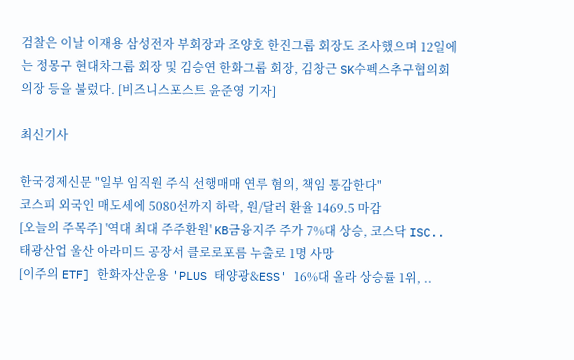검찰은 이날 이재용 삼성전자 부회장과 조양호 한진그룹 회장도 조사했으며 12일에는 정몽구 현대차그룹 회장 및 김승연 한화그룹 회장, 김창근 SK수펙스추구협의회 의장 등을 불렀다. [비즈니스포스트 윤준영 기자]

최신기사

한국경제신문 "일부 임직원 주식 선행매매 연루 혐의, 책임 통감한다"
코스피 외국인 매도세에 5080선까지 하락, 원/달러 환율 1469.5 마감
[오늘의 주목주] '역대 최대 주주환원' KB금융지주 주가 7%대 상승, 코스닥 ISC..
태광산업 울산 아라미드 공장서 클로로포름 누출로 1명 사망
[이주의 ETF] 한화자산운용 'PLUS 태양광&ESS' 16%대 올라 상승률 1위, ..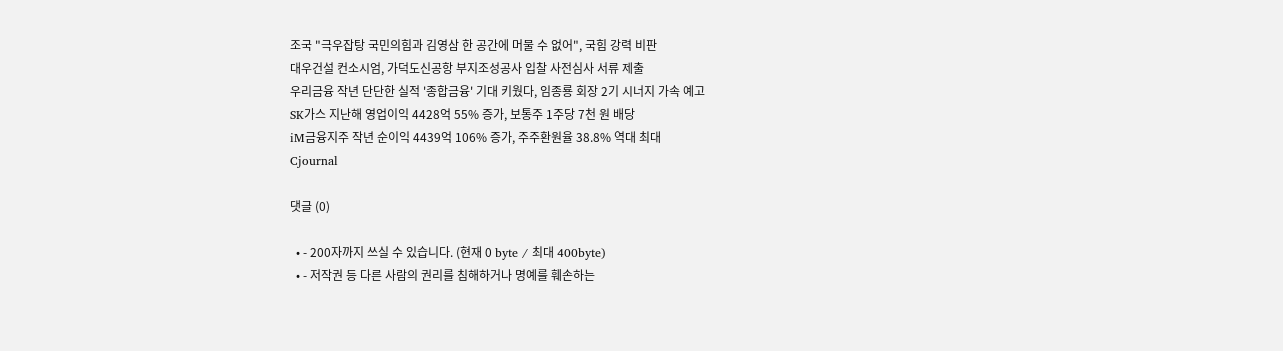조국 "극우잡탕 국민의힘과 김영삼 한 공간에 머물 수 없어", 국힘 강력 비판
대우건설 컨소시엄, 가덕도신공항 부지조성공사 입찰 사전심사 서류 제출
우리금융 작년 단단한 실적 '종합금융' 기대 키웠다, 임종룡 회장 2기 시너지 가속 예고
SK가스 지난해 영업이익 4428억 55% 증가, 보통주 1주당 7천 원 배당
iM금융지주 작년 순이익 4439억 106% 증가, 주주환원율 38.8% 역대 최대
Cjournal

댓글 (0)

  • - 200자까지 쓰실 수 있습니다. (현재 0 byte / 최대 400byte)
  • - 저작권 등 다른 사람의 권리를 침해하거나 명예를 훼손하는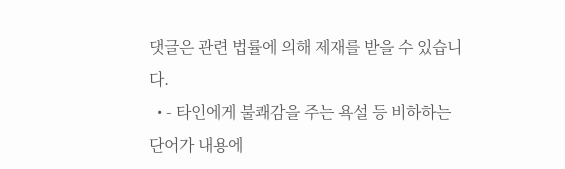댓글은 관련 법률에 의해 제재를 받을 수 있습니다.
  • - 타인에게 불쾌감을 주는 욕설 등 비하하는 단어가 내용에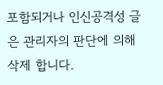포함되거나 인신공격성 글은 관리자의 판단에 의해 삭제 합니다.